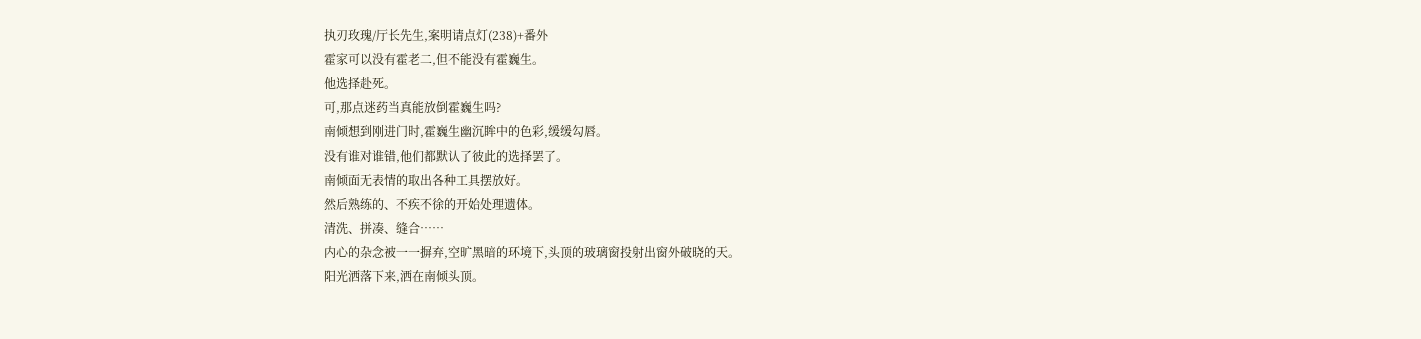执刃玫瑰/厅长先生,案明请点灯(238)+番外
霍家可以没有霍老二,但不能没有霍巍生。
他选择赴死。
可,那点迷药当真能放倒霍巍生吗?
南倾想到刚进门时,霍巍生幽沉眸中的色彩,缓缓勾唇。
没有谁对谁错,他们都默认了彼此的选择罢了。
南倾面无表情的取出各种工具摆放好。
然后熟练的、不疾不徐的开始处理遗体。
清洗、拼凑、缝合……
内心的杂念被一一摒弃,空旷黑暗的环境下,头顶的玻璃窗投射出窗外破晓的天。
阳光洒落下来,洒在南倾头顶。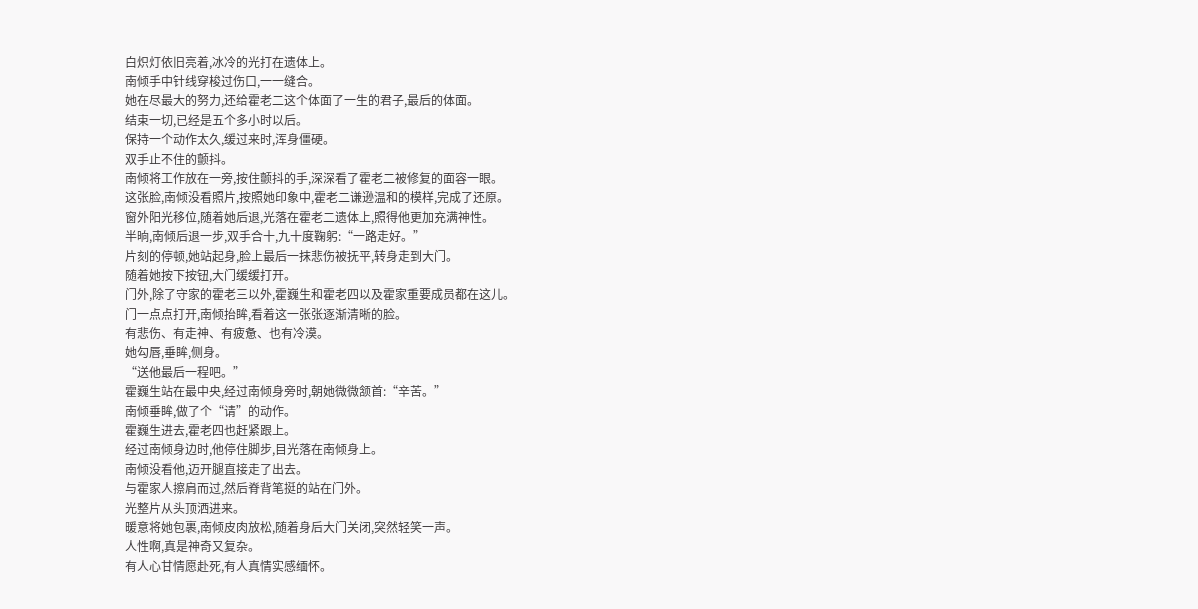白炽灯依旧亮着,冰冷的光打在遗体上。
南倾手中针线穿梭过伤口,一一缝合。
她在尽最大的努力,还给霍老二这个体面了一生的君子,最后的体面。
结束一切,已经是五个多小时以后。
保持一个动作太久,缓过来时,浑身僵硬。
双手止不住的颤抖。
南倾将工作放在一旁,按住颤抖的手,深深看了霍老二被修复的面容一眼。
这张脸,南倾没看照片,按照她印象中,霍老二谦逊温和的模样,完成了还原。
窗外阳光移位,随着她后退,光落在霍老二遗体上,照得他更加充满神性。
半晌,南倾后退一步,双手合十,九十度鞠躬:“一路走好。”
片刻的停顿,她站起身,脸上最后一抹悲伤被抚平,转身走到大门。
随着她按下按钮,大门缓缓打开。
门外,除了守家的霍老三以外,霍巍生和霍老四以及霍家重要成员都在这儿。
门一点点打开,南倾抬眸,看着这一张张逐渐清晰的脸。
有悲伤、有走神、有疲惫、也有冷漠。
她勾唇,垂眸,侧身。
“送他最后一程吧。”
霍巍生站在最中央,经过南倾身旁时,朝她微微颔首:“辛苦。”
南倾垂眸,做了个“请”的动作。
霍巍生进去,霍老四也赶紧跟上。
经过南倾身边时,他停住脚步,目光落在南倾身上。
南倾没看他,迈开腿直接走了出去。
与霍家人擦肩而过,然后脊背笔挺的站在门外。
光整片从头顶洒进来。
暖意将她包裹,南倾皮肉放松,随着身后大门关闭,突然轻笑一声。
人性啊,真是神奇又复杂。
有人心甘情愿赴死,有人真情实感缅怀。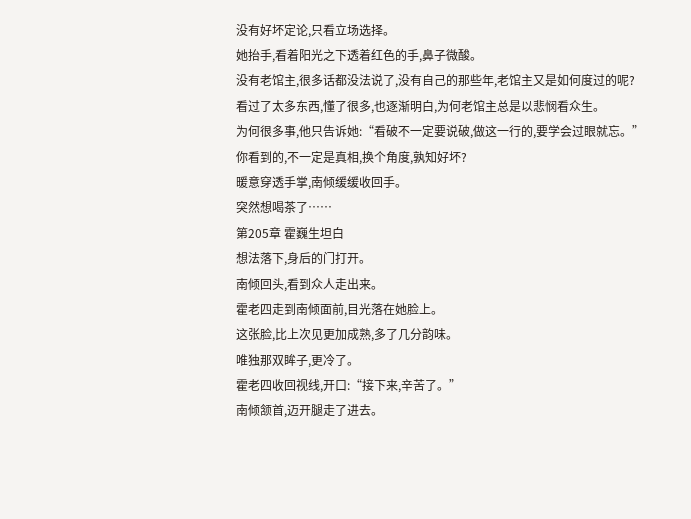没有好坏定论,只看立场选择。
她抬手,看着阳光之下透着红色的手,鼻子微酸。
没有老馆主,很多话都没法说了,没有自己的那些年,老馆主又是如何度过的呢?
看过了太多东西,懂了很多,也逐渐明白,为何老馆主总是以悲悯看众生。
为何很多事,他只告诉她:“看破不一定要说破,做这一行的,要学会过眼就忘。”
你看到的,不一定是真相,换个角度,孰知好坏?
暖意穿透手掌,南倾缓缓收回手。
突然想喝茶了……
第205章 霍巍生坦白
想法落下,身后的门打开。
南倾回头,看到众人走出来。
霍老四走到南倾面前,目光落在她脸上。
这张脸,比上次见更加成熟,多了几分韵味。
唯独那双眸子,更冷了。
霍老四收回视线,开口:“接下来,辛苦了。”
南倾颔首,迈开腿走了进去。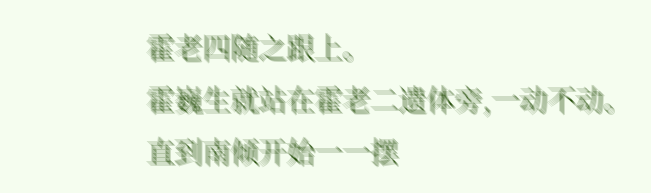霍老四随之跟上。
霍巍生就站在霍老二遗体旁,一动不动。
直到南倾开始一一摆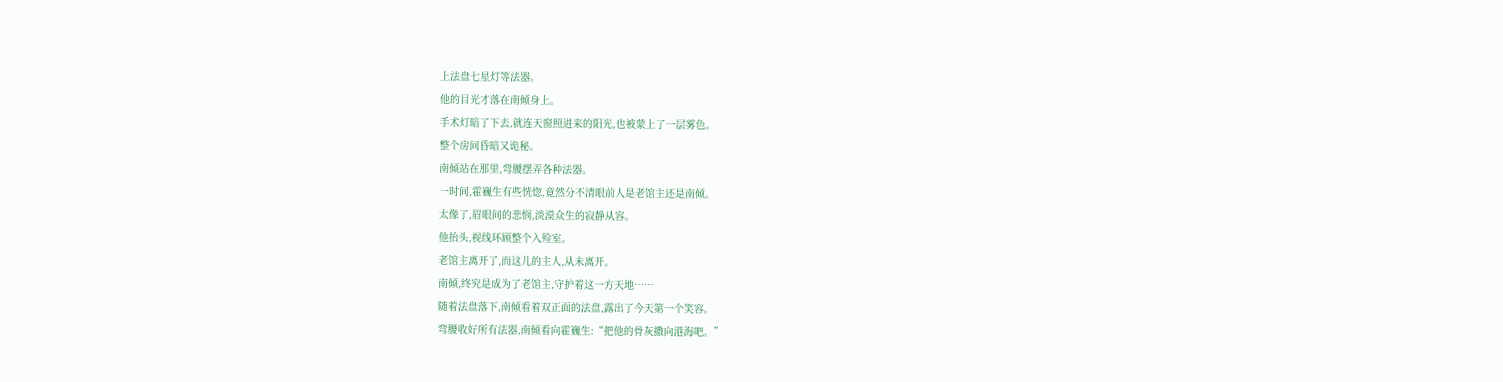上法盘七星灯等法器。
他的目光才落在南倾身上。
手术灯暗了下去,就连天窗照进来的阳光,也被蒙上了一层雾色。
整个房间昏暗又诡秘。
南倾站在那里,弯腰摆弄各种法器。
一时间,霍巍生有些恍惚,竟然分不清眼前人是老馆主还是南倾。
太像了,眉眼间的悲悯,淡漠众生的寂静从容。
他抬头,视线环顾整个入殓室。
老馆主离开了,而这儿的主人,从未离开。
南倾,终究是成为了老馆主,守护着这一方天地……
随着法盘落下,南倾看着双正面的法盘,露出了今天第一个笑容。
弯腰收好所有法器,南倾看向霍巍生:“把他的骨灰撒向港海吧。”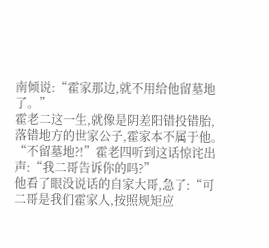南倾说:“霍家那边,就不用给他留墓地了。”
霍老二这一生,就像是阴差阳错投错胎,落错地方的世家公子,霍家本不属于他。
“不留墓地?!”霍老四听到这话惊诧出声:“我二哥告诉你的吗?”
他看了眼没说话的自家大哥,急了:“可二哥是我们霍家人,按照规矩应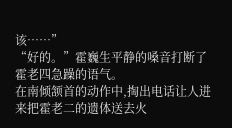该……”
“好的。”霍巍生平静的嗓音打断了霍老四急躁的语气。
在南倾颔首的动作中,掏出电话让人进来把霍老二的遗体送去火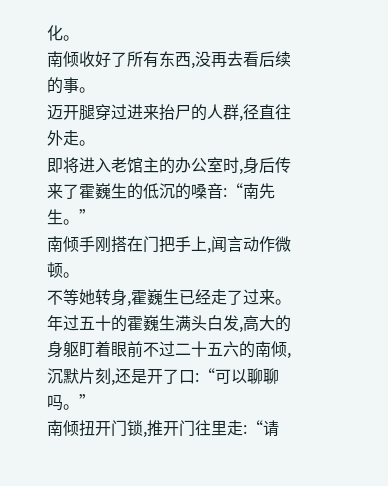化。
南倾收好了所有东西,没再去看后续的事。
迈开腿穿过进来抬尸的人群,径直往外走。
即将进入老馆主的办公室时,身后传来了霍巍生的低沉的嗓音:“南先生。”
南倾手刚搭在门把手上,闻言动作微顿。
不等她转身,霍巍生已经走了过来。
年过五十的霍巍生满头白发,高大的身躯盯着眼前不过二十五六的南倾,沉默片刻,还是开了口:“可以聊聊吗。”
南倾扭开门锁,推开门往里走:“请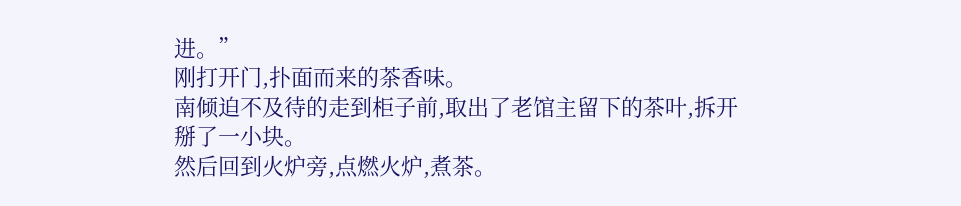进。”
刚打开门,扑面而来的茶香味。
南倾迫不及待的走到柜子前,取出了老馆主留下的茶叶,拆开掰了一小块。
然后回到火炉旁,点燃火炉,煮茶。